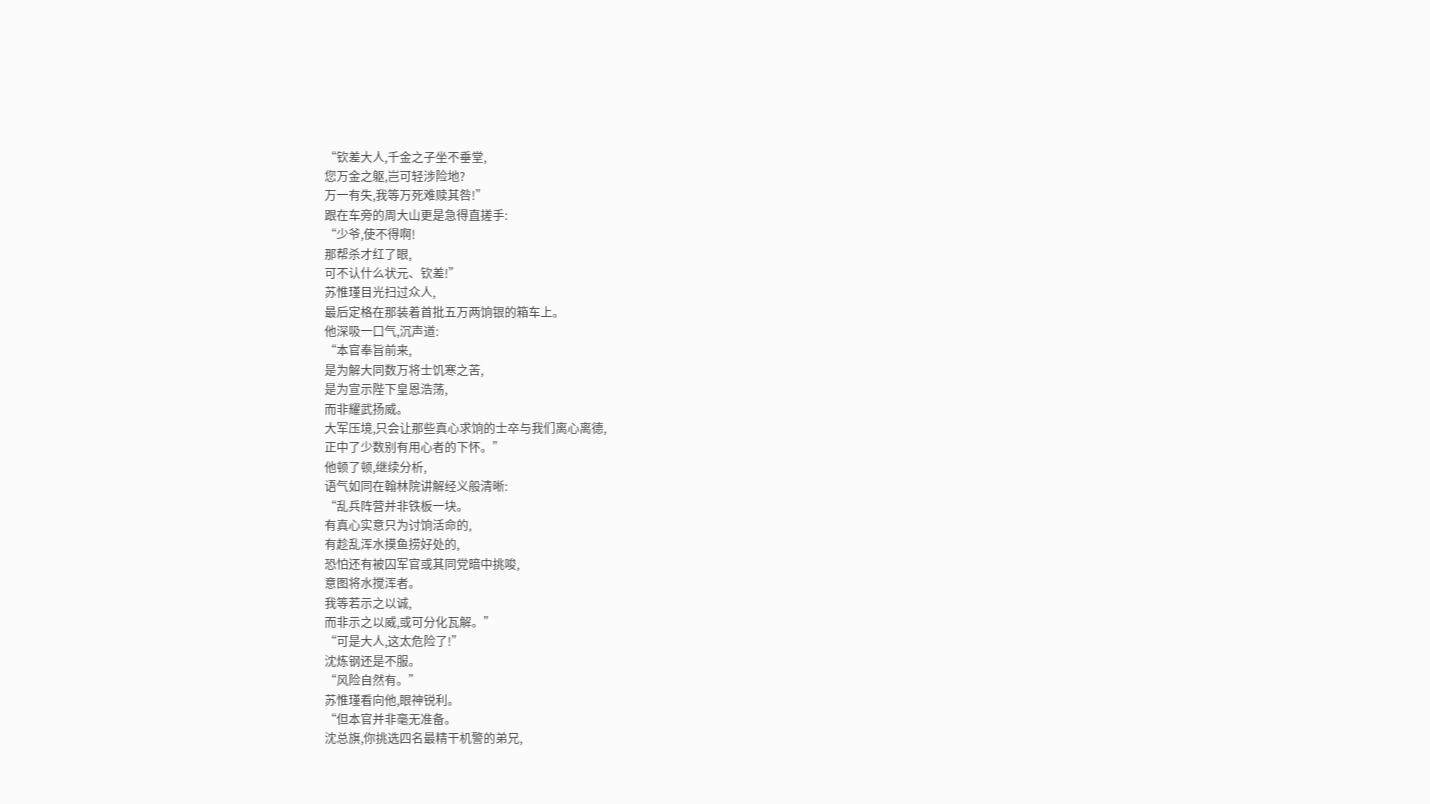“钦差大人,千金之子坐不垂堂,
您万金之躯,岂可轻涉险地?
万一有失,我等万死难赎其咎!”
跟在车旁的周大山更是急得直搓手:
“少爷,使不得啊!
那帮杀才红了眼,
可不认什么状元、钦差!”
苏惟瑾目光扫过众人,
最后定格在那装着首批五万两饷银的箱车上。
他深吸一口气,沉声道:
“本官奉旨前来,
是为解大同数万将士饥寒之苦,
是为宣示陛下皇恩浩荡,
而非耀武扬威。
大军压境,只会让那些真心求饷的士卒与我们离心离德,
正中了少数别有用心者的下怀。”
他顿了顿,继续分析,
语气如同在翰林院讲解经义般清晰:
“乱兵阵营并非铁板一块。
有真心实意只为讨饷活命的,
有趁乱浑水摸鱼捞好处的,
恐怕还有被囚军官或其同党暗中挑唆,
意图将水搅浑者。
我等若示之以诚,
而非示之以威,或可分化瓦解。”
“可是大人,这太危险了!”
沈炼钢还是不服。
“风险自然有。”
苏惟瑾看向他,眼神锐利。
“但本官并非毫无准备。
沈总旗,你挑选四名最精干机警的弟兄,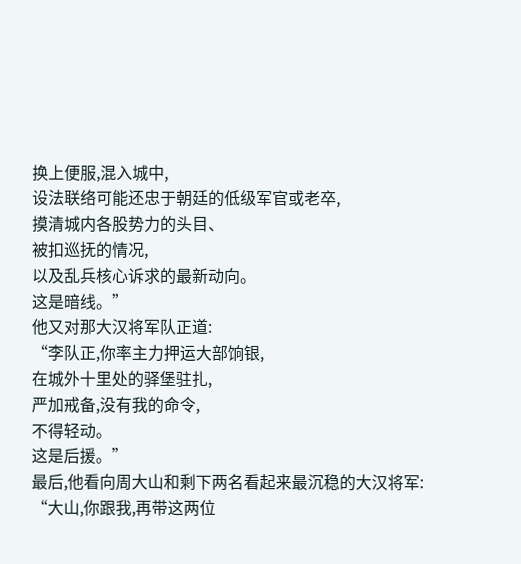换上便服,混入城中,
设法联络可能还忠于朝廷的低级军官或老卒,
摸清城内各股势力的头目、
被扣巡抚的情况,
以及乱兵核心诉求的最新动向。
这是暗线。”
他又对那大汉将军队正道:
“李队正,你率主力押运大部饷银,
在城外十里处的驿堡驻扎,
严加戒备,没有我的命令,
不得轻动。
这是后援。”
最后,他看向周大山和剩下两名看起来最沉稳的大汉将军:
“大山,你跟我,再带这两位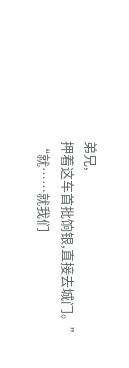弟兄,
押着这车首批饷银,直接去城门。”
“就……就我们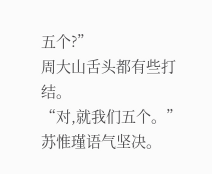五个?”
周大山舌头都有些打结。
“对,就我们五个。”
苏惟瑾语气坚决。